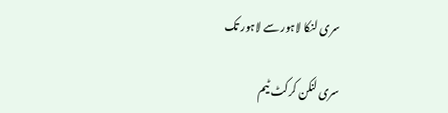سری لنکا لاہور سے لاہور تک

سری لنکن کرکٹ ٹیم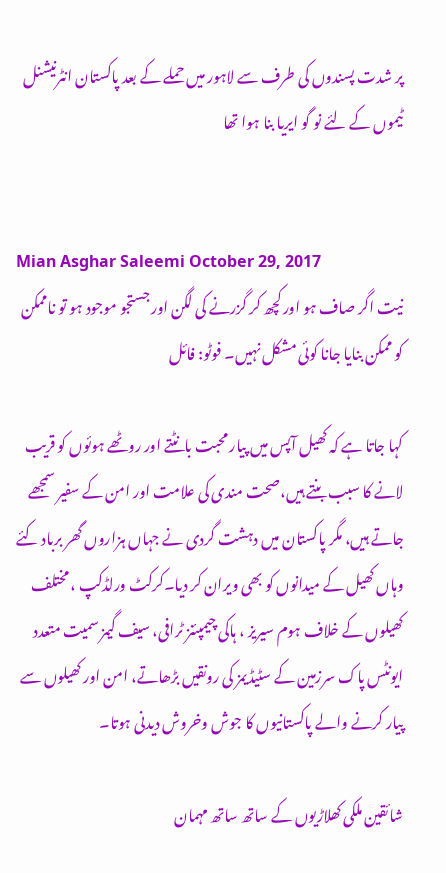پر شدت پسندوں کی طرف سے لاہور میں حملے کے بعد پاکستان انٹرنیشنل ٹیموں کے لئے نو گو ایریا بنا ہوا تھا


Mian Asghar Saleemi October 29, 2017
نیت اگر صاف ہو اور کچھ کر گزرنے کی لگن اور جستجو موجود ہو تو ناممکن کو ممکن بنایا جانا کوئی مشکل نہیں۔ فوٹو: فائل

کہا جاتا ہے کہ کھیل آپس میں پیار محبت بانٹتے اور روٹھے ہوئوں کو قریب لانے کا سبب بنتے ہیں،صحت مندی کی علامت اور امن کے سفیر سمجھے جاتے ہیں، مگر پاکستان میں دہشت گردی نے جہاں ہزاروں گھر برباد کئے وہاں کھیل کے میدانوں کو بھی ویران کر دیا۔کرکٹ ورلڈکپ ، مختلف کھیلوں کے خلاف ہوم سیریز ، ہاکی چیمپئنز ٹرافی، سیف گیمز سمیت متعدد ایونٹس پاک سرزمین کے سٹیڈیمز کی رونقیں بڑھاتے، امن اور کھیلوں سے پیار کرنے والے پاکستانیوں کا جوش وخروش دیدنی ہوتا۔

شائقین ملکی کھلاڑیوں کے ساتھ ساتھ مہمان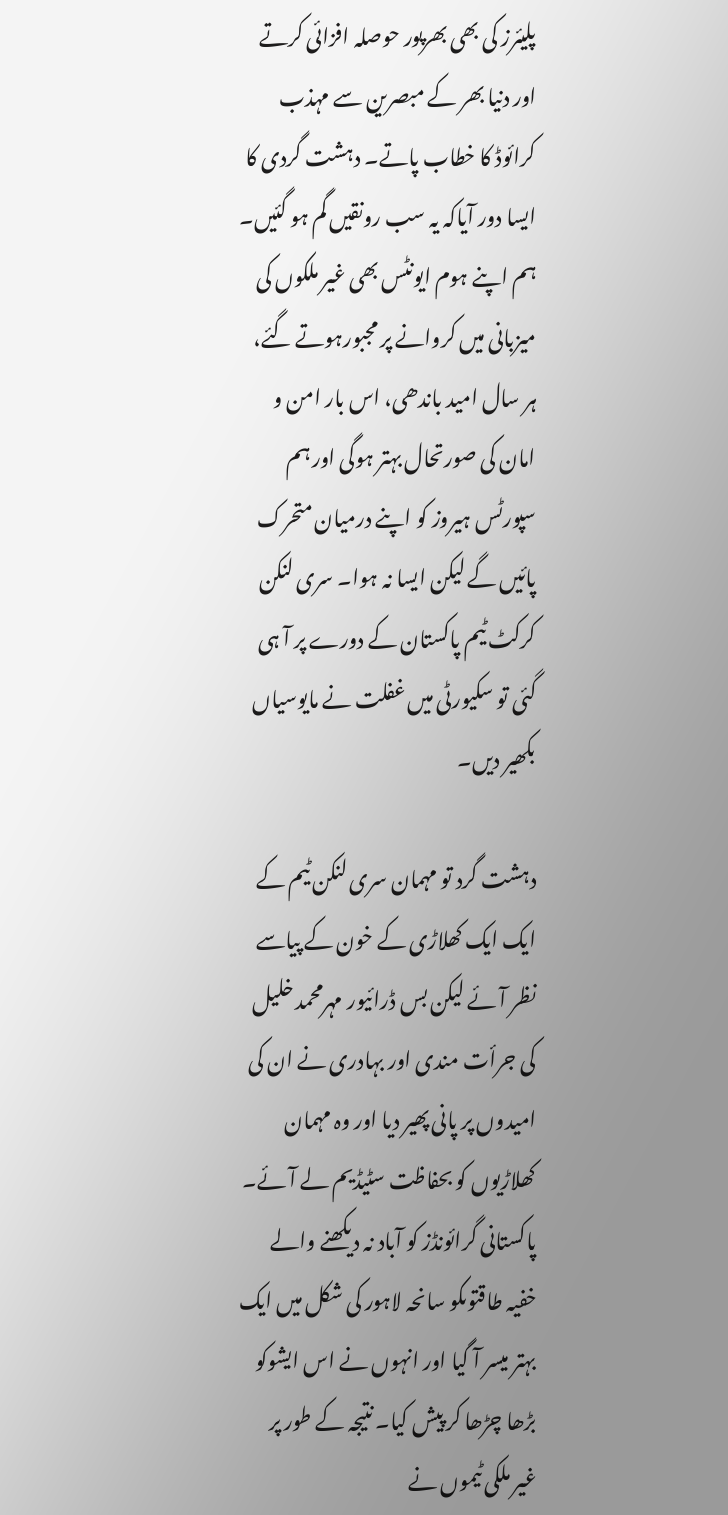پلیئرز کی بھی بھرپور حوصلہ افزائی کرتے اور دنیا بھر کے مبصرین سے مہذب کرائوڈ کا خطاب پاتے۔ دہشت گردی کا ایسا دور آیاکہ یہ سب رونقیں گم ہو گئیں۔ ہم اپنے ہوم ایونٹس بھی غیر ملکوں کی میزبانی میں کروانے پر مجبورہوتے گئے، ہر سال امید باندھی، اس بار امن و امان کی صورتحال بہتر ہوگی اور ہم سپورٹس ہیروز کو اپنے درمیان متحرک پائیں گے لیکن ایسا نہ ہوا۔ سری لنکن کرکٹ ٹیم پاکستان کے دورے پر آ ہی گئی تو سکیورٹی میں غفلت نے مایوسیاں بکھیر دیں۔

دہشت گرد تو مہمان سری لنکن ٹیم کے ایک ایک کھلاڑی کے خون کے پیاسے نظر آئے لیکن بس ڈرائیور مہرمحمد خلیل کی جرأت مندی اور بہادری نے ان کی امیدوں پر پانی پھیر دیا اور وہ مہمان کھلاڑیوں کو بحفاظت سٹیڈیم لے آئے۔ پاکستانی گرائونڈز کو آباد نہ دیکھنے والے خفیہ طاقتوںکو سانحہ لاہور کی شکل میں ایک بہتر میسر آ گیا اور انہوں نے اس ایشوکو بڑھا چڑھا کر پیش کیا۔ نتیجہ کے طور پر غیر ملکی ٹیموں نے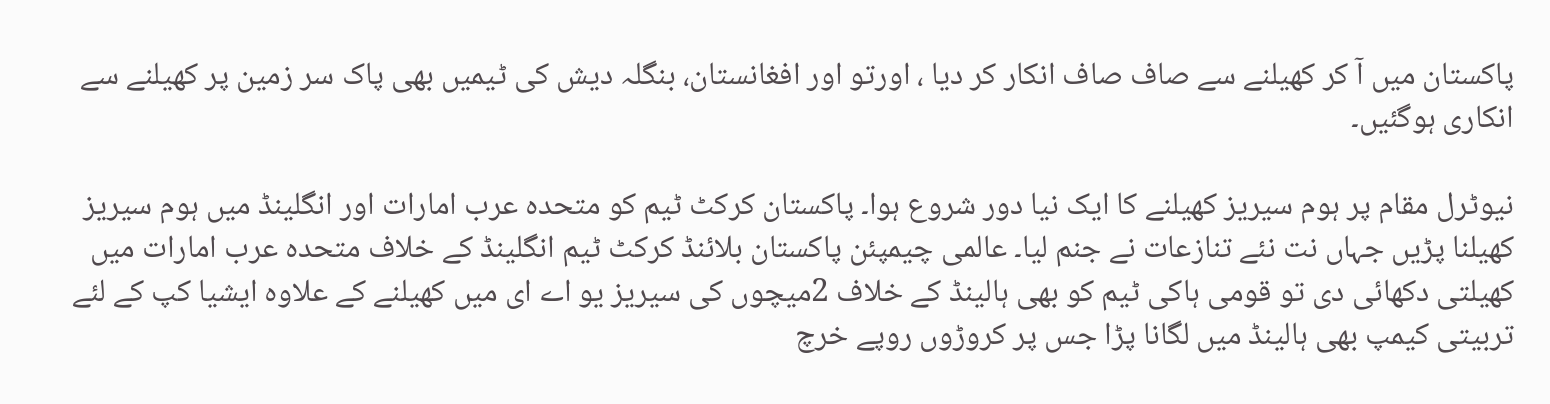پاکستان میں آ کر کھیلنے سے صاف صاف انکار کر دیا ، اورتو اور افغانستان، بنگلہ دیش کی ٹیمیں بھی پاک سر زمین پر کھیلنے سے انکاری ہوگئیں۔

نیوٹرل مقام پر ہوم سیریز کھیلنے کا ایک نیا دور شروع ہوا۔ پاکستان کرکٹ ٹیم کو متحدہ عرب امارات اور انگلینڈ میں ہوم سیریز کھیلنا پڑیں جہاں نت نئے تنازعات نے جنم لیا۔ عالمی چیمپئن پاکستان بلائنڈ کرکٹ ٹیم انگلینڈ کے خلاف متحدہ عرب امارات میں کھیلتی دکھائی دی تو قومی ہاکی ٹیم کو بھی ہالینڈ کے خلاف 2میچوں کی سیریز یو اے ای میں کھیلنے کے علاوہ ایشیا کپ کے لئے تربیتی کیمپ بھی ہالینڈ میں لگانا پڑا جس پر کروڑوں روپے خرچ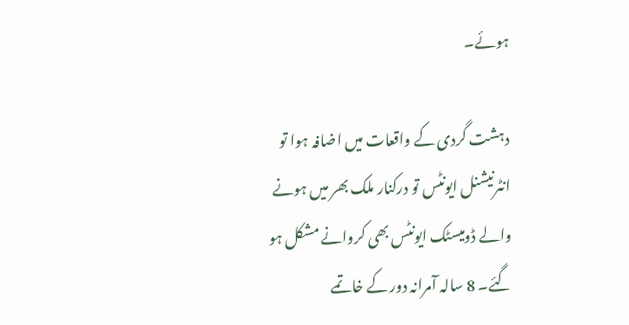ہوئے۔

دہشت گردی کے واقعات میں اضافہ ہوا تو انٹرنیشنل ایونٹس تو درکنار ملک بھر میں ہونے والے ڈومیسٹک ایونٹس بھی کروانے مشکل ہو گئے۔ 8 سالہ آمرانہ دور کے خاتمے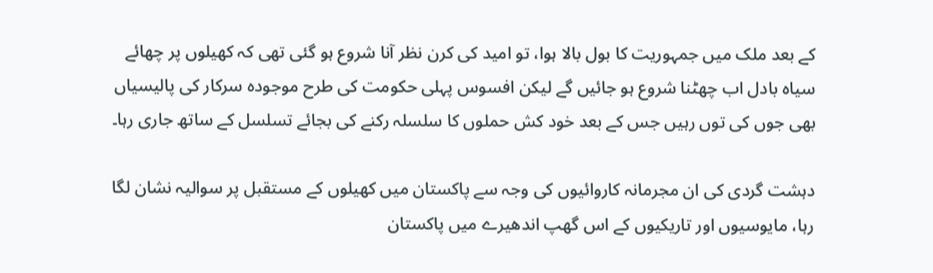کے بعد ملک میں جمہوریت کا بول بالا ہوا، تو امید کی کرن نظر آنا شروع ہو گئی تھی کہ کھیلوں پر چھائے سیاہ بادل اب چھٹنا شروع ہو جائیں گے لیکن افسوس پہلی حکومت کی طرح موجودہ سرکار کی پالیسیاں بھی جوں کی توں رہیں جس کے بعد خود کش حملوں کا سلسلہ رکنے کی بجائے تسلسل کے ساتھ جاری رہا۔

دہشت گردی کی ان مجرمانہ کاروائیوں کی وجہ سے پاکستان میں کھیلوں کے مستقبل پر سوالیہ نشان لگا رہا، مایوسیوں اور تاریکیوں کے اس گھپ اندھیرے میں پاکستان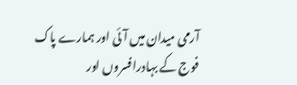آرمی میدان میں آئی اور ہمارے پاک فوج کے بہادرافسروں اور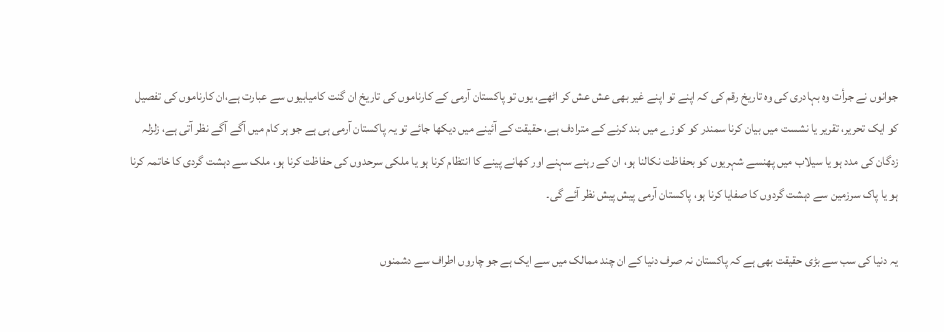جوانوں نے جرأت وہ بہادری کی وہ تاریخ رقم کی کہ اپنے تو اپنے غیر بھی عش عش کر اٹھے، یوں تو پاکستان آرمی کے کارناموں کی تاریخ ان گنت کامیابیوں سے عبارت ہے،ان کارناموں کی تفصیل کو ایک تحریر، تقریر یا نشست میں بیان کرنا سمندر کو کوزے میں بند کرنے کے مترادف ہے، حقیقت کے آئینے میں دیکھا جائے تو یہ پاکستان آرمی ہی ہے جو ہر کام میں آگے آگے نظر آتی ہے، زلزلہ زدگان کی مدد ہو یا سیلاب میں پھنسے شہریوں کو بحفاظت نکالنا ہو، ان کے رہنے سہنے اور کھانے پینے کا انتظام کرنا ہو یا ملکی سرحدوں کی حفاظت کرنا ہو، ملک سے دہشت گردی کا خاتمہ کرنا ہو یا پاک سرزمین سے دہشت گردوں کا صفایا کرنا ہو، پاکستان آرمی پیش پیش نظر آئے گی۔

یہ دنیا کی سب سے بڑی حقیقت بھی ہے کہ پاکستان نہ صرف دنیا کے ان چند ممالک میں سے ایک ہے جو چاروں اطراف سے دشمنوں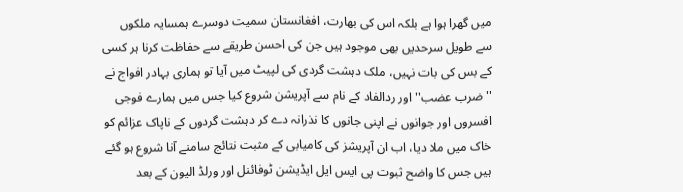میں گھرا ہوا ہے بلکہ اس کی بھارت، افغانستان سمیت دوسرے ہمسایہ ملکوں سے طویل سرحدیں بھی موجود ہیں جن کی احسن طریقے سے حفاظت کرنا ہر کسی کے بس کی بات نہیں، ملک دہشت گردی کی لپیٹ میں آیا تو ہماری بہادر افواج نے ''ضرب عضب'' اور ردالفاد کے نام سے آپریشن شروع کیا جس میں ہمارے فوجی افسروں اور جوانوں نے اپنی جانوں کا نذرانہ دے کر دہشت گردوں کے ناپاک عزائم کو خاک میں ملا دیا، اب ان آپریشز کی کامیابی کے مثبت نتائج سامنے آنا شروع ہو گئے ہیں جس کا واضح ثبوت پی ایس ایل ایڈیشن ٹوفائنل اور ورلڈ الیون کے بعد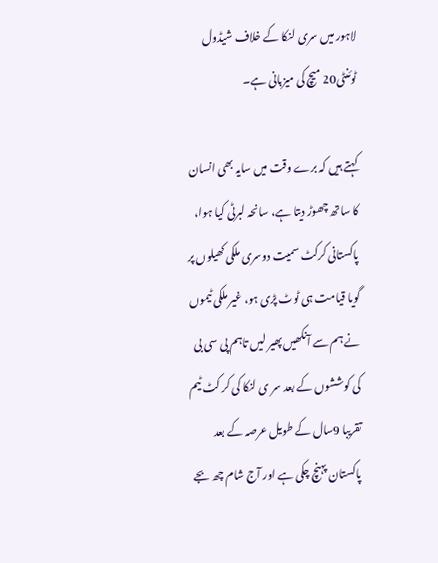لاہور میں سری لنکا کے خلاف شیڈول ٹوئنٹی20 میچ کی میزبانی ہے۔

کہتے ہیں کہ برے وقت میں سایہ بھی انسان کا ساتھ چھوڑ دیتا ہے، سانحہ لبرٹی کیا ہوا، پاکستانی کرکٹ سمیت دوسری ملکی کھیلوں پر گویا قیامت ہی ٹوٹ پڑی ہو، غیر ملکی ٹیموں نے ہم سے آنکھیں پھیر لیں تاہم پی سی بی کی کوششوں کے بعد سر ی لنکا کی کر کٹ ٹیم تقریبا 9سال کے طویل عرصہ کے بعد پاکستان پہنچ چکی ہے اور آج شام چھ بجے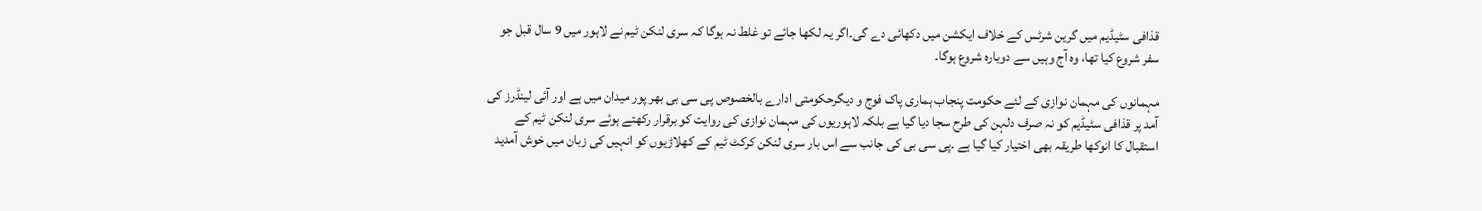قذافی سٹیڈیم میں گرین شرٹس کے خلاف ایکشن میں دکھائی دے گی۔اگر یہ لکھا جائے تو غلط نہ ہوگا کہ سری لنکن ٹیم نے لاہور میں 9 سال قبل جو سفر شروع کیا تھا، وہ آج وہیں سے دوبارہ شروع ہوگا۔

مہمانوں کی مہمان نوازی کے لئے حکومت پنجاب ہماری پاک فوج و دیگرحکومتی ادارے بالخصوص پی سی بی بھر پور میدان میں ہے اور آئی لینڈرز کی آمد پر قذافی سٹیڈیم کو نہ صرف دلہن کی طرح سجا دیا گیا ہے بلکہ لاہوریوں کی مہمان نوازی کی روایت کو برقرار رکھتے ہوئے سری لنکن ٹیم کے استقبال کا انوکھا طریقہ بھی اختیار کیا گیا ہے ۔پی سی بی کی جانب سے اس بار سری لنکن کرکٹ ٹیم کے کھلاڑیوں کو انہیں کی زبان میں خوش آمدید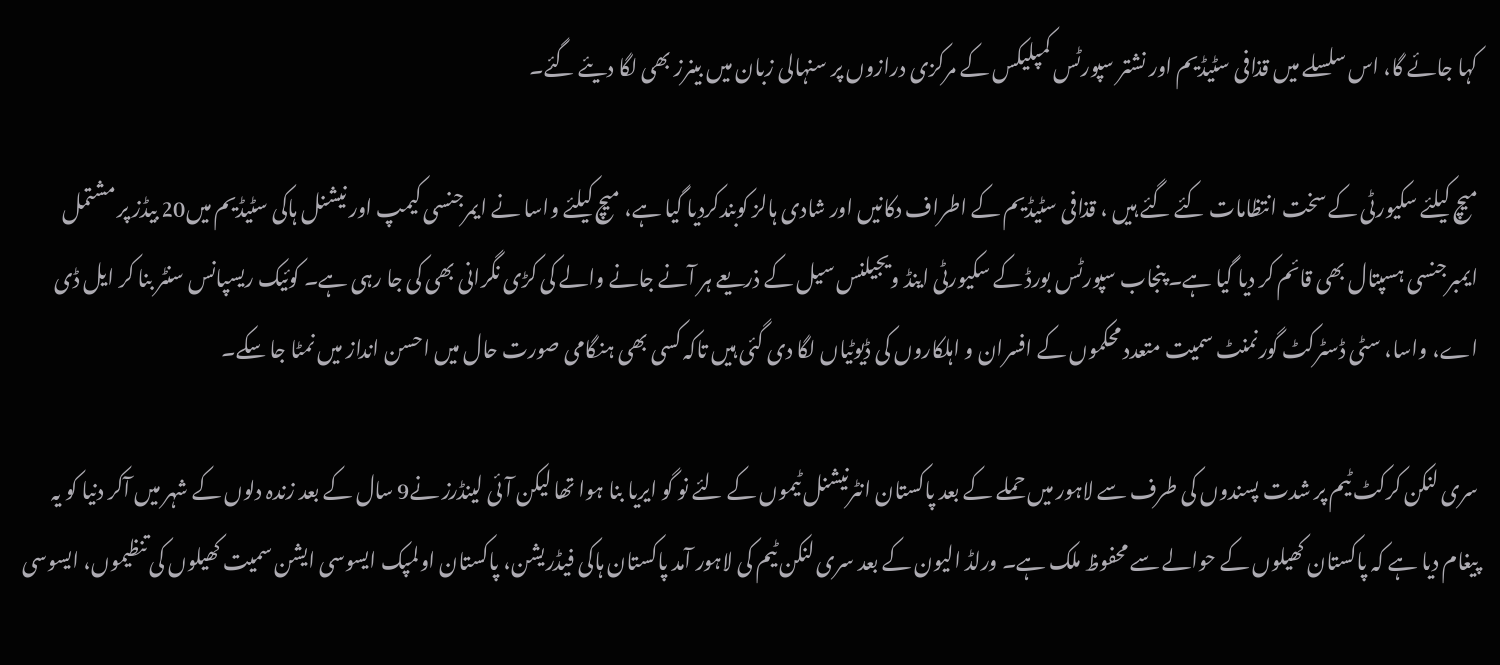کہا جائے گا، اس سلسلے میں قذافی سٹیڈیم اور نشتر سپورٹس کمپلیکس کے مرکزی درازوں پر سنہالی زبان میں بینرز بھی لگا دیئے گئے۔

میچ کیلئے سکیورٹی کے سخت انتظامات کئے گئے ہیں ، قذافی سٹیڈیم کے اطراف دکانیں اور شادی ہالز کوبندکردیا گیا ہے، میچ کیلئے واسا نے ایمرجنسی کیمپ اور نیشنل ہاکی سٹیڈیم میں20 بیڈز پر مشتمل ایمبرجنسی ہسپتال بھی قائم کر دیا گیا ہے۔ پنجاب سپورٹس بورڈ کے سکیورٹی اینڈ ویجیلنس سیل کے ذریعے ہر آنے جانے والے کی کڑی نگرانی بھی کی جا رہی ہے۔ کوئیک ریسپانس سنٹر بنا کر ایل ڈی اے، واسا، سٹی ڈسٹرکٹ گورنمنٹ سمیت متعدد محکموں کے افسران و اہلکاروں کی ڈیوٹیاں لگا دی گئی ہیں تاکہ کسی بھی ہنگامی صورت حال میں احسن انداز میں نمٹا جا سکے۔

سری لنکن کرکٹ ٹیم پر شدت پسندوں کی طرف سے لاہور میں حملے کے بعد پاکستان انٹرنیشنل ٹیموں کے لئے نو گو ایریا بنا ہوا تھا لیکن آئی لینڈرز نے9 سال کے بعد زندہ دلوں کے شہر میں آکر دنیا کو یہ پیغام دیا ہے کہ پاکستان کھیلوں کے حوالے سے محفوظ ملک ہے۔ ورلڈ الیون کے بعد سری لنکن ٹیم کی لاہور آمد پاکستان ہاکی فیڈریشن، پاکستان اولمپک ایسوسی ایشن سمیت کھیلوں کی تنظیموں، ایسوسی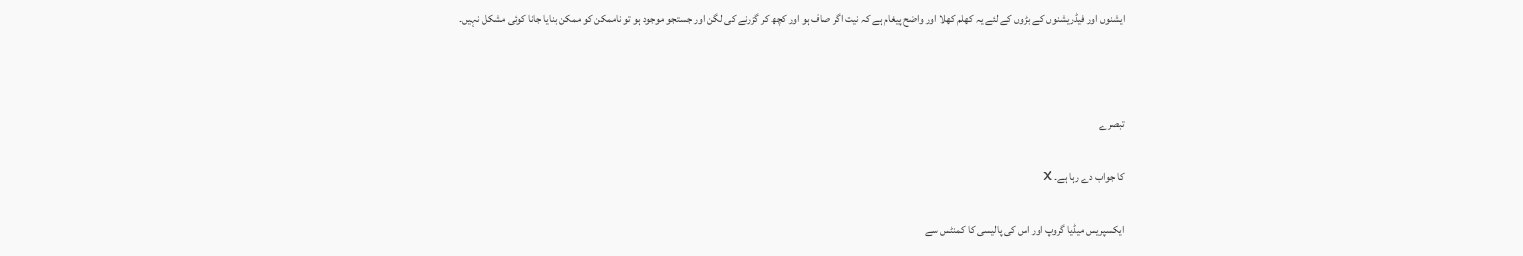ایشنوں اور فیڈریشنوں کے بڑوں کے لئے یہ کھلم کھلا اور واضح پیغام ہے کہ نیت اگر صاف ہو اور کچھ کر گزرنے کی لگن اور جستجو موجود ہو تو ناممکن کو ممکن بنایا جانا کوئی مشکل نہیں۔



تبصرے

کا جواب دے رہا ہے۔ X

ایکسپریس میڈیا گروپ اور اس کی پالیسی کا کمنٹس سے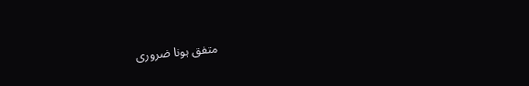متفق ہونا ضروری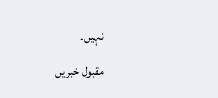نہیں۔

مقبول خبریں